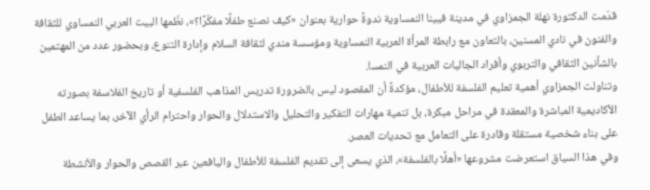قدّمت الدكتورة نهلة الجمزاوي في مدينة فيينا النمساوية ندوةً حوارية بعنوان «كيف نصنع طفلًا مفكّرًا؟»، نظّمها البيت العربي النمساوي للثقافة والفنون في نادي المسنين، بالتعاون مع رابطة المرأة العربية النمساوية ومؤسسة مندي لثقافة السلام وإدارة التنوع، وبحضور عدد من المهتمين بالشأنين الثقافي والتربوي وأفراد الجاليات العربية في النمسا.
وتناولت الجمزاوي أهمية تعليم الفلسفة للأطفال، مؤكدةً أن المقصود ليس بالضرورة تدريس المذاهب الفلسفية أو تاريخ الفلاسفة بصورته الأكاديمية المباشرة والمعقدة في مراحل مبكرة، بل تنمية مهارات التفكير والتحليل والاستدلال والحوار واحترام الرأي الآخر، بما يساعد الطفل على بناء شخصية مستقلة وقادرة على التعامل مع تحديات العصر.
وفي هذا السياق استعرضت مشروعها «أهلًا بالفلسفة»، الذي يسعى إلى تقديم الفلسفة للأطفال واليافعين عبر القصص والحوار والأنشطة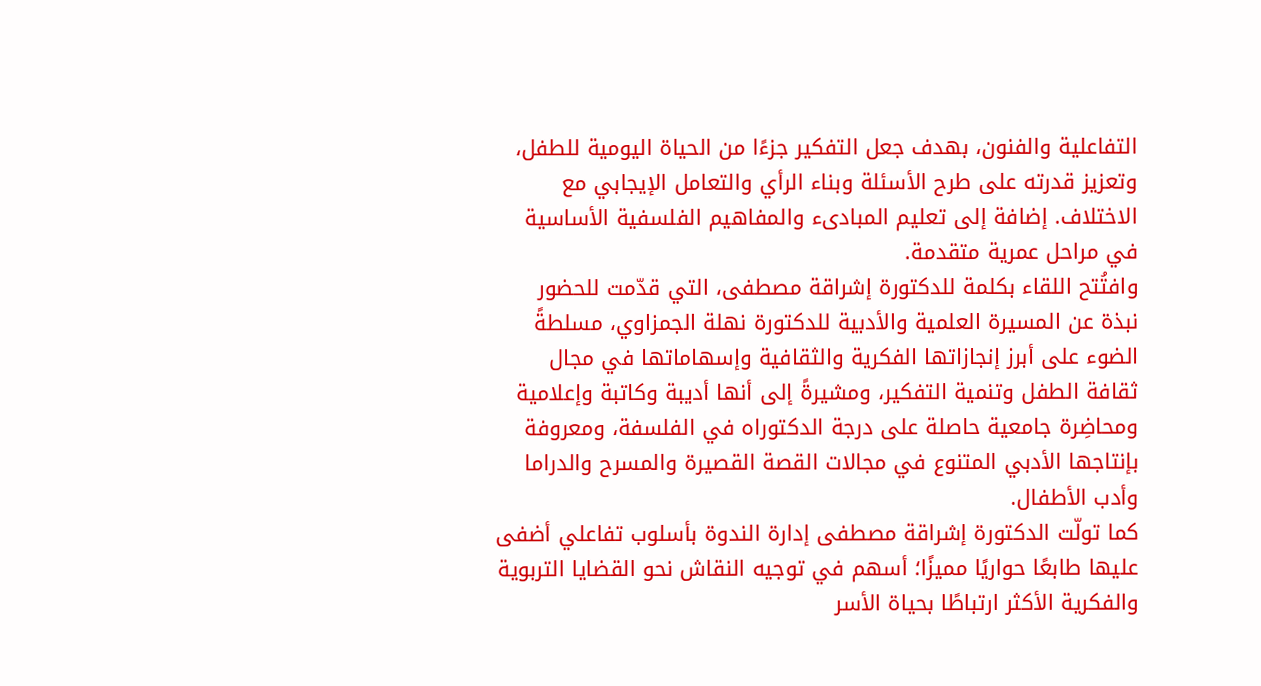التفاعلية والفنون، بهدف جعل التفكير جزءًا من الحياة اليومية للطفل، وتعزيز قدرته على طرح الأسئلة وبناء الرأي والتعامل الإيجابي مع الاختلاف. إضافة إلى تعليم المبادىء والمفاهيم الفلسفية الأساسية في مراحل عمرية متقدمة.
وافتُتح اللقاء بكلمة للدكتورة إشراقة مصطفى، التي قدّمت للحضور نبذة عن المسيرة العلمية والأدبية للدكتورة نهلة الجمزاوي، مسلطةً الضوء على أبرز إنجازاتها الفكرية والثقافية وإسهاماتها في مجال ثقافة الطفل وتنمية التفكير، ومشيرةً إلى أنها أديبة وكاتبة وإعلامية ومحاضِرة جامعية حاصلة على درجة الدكتوراه في الفلسفة، ومعروفة بإنتاجها الأدبي المتنوع في مجالات القصة القصيرة والمسرح والدراما وأدب الأطفال.
كما تولّت الدكتورة إشراقة مصطفى إدارة الندوة بأسلوب تفاعلي أضفى عليها طابعًا حواريًا مميزًا؛ أسهم في توجيه النقاش نحو القضايا التربوية والفكرية الأكثر ارتباطًا بحياة الأسر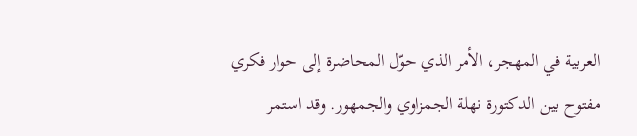العربية في المهجر، الأمر الذي حوّل المحاضرة إلى حوار فكري مفتوح بين الدكتورة نهلة الجمزاوي والجمهور. وقد استمر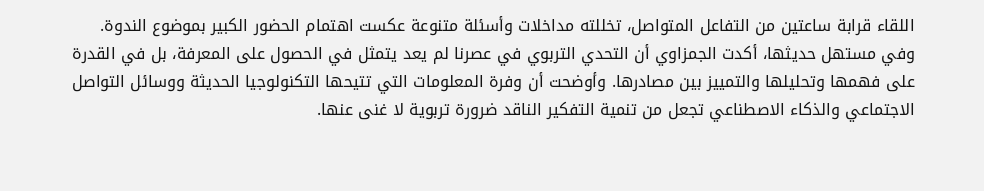اللقاء قرابة ساعتين من التفاعل المتواصل، تخللته مداخلات وأسئلة متنوعة عكست اهتمام الحضور الكبير بموضوع الندوة.
وفي مستهل حديثها، أكدت الجمزاوي أن التحدي التربوي في عصرنا لم يعد يتمثل في الحصول على المعرفة، بل في القدرة على فهمها وتحليلها والتمييز بين مصادرها. وأوضحت أن وفرة المعلومات التي تتيحها التكنولوجيا الحديثة ووسائل التواصل الاجتماعي والذكاء الاصطناعي تجعل من تنمية التفكير الناقد ضرورة تربوية لا غنى عنها.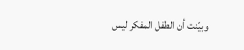وبيّنت أن الطفل المفكر ليس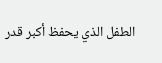الطفل الذي يحفظ أكبر قدر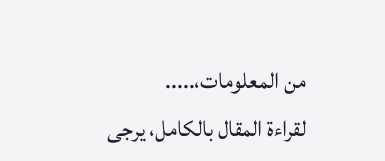من المعلومات،.....
لقراءة المقال بالكامل، يرجى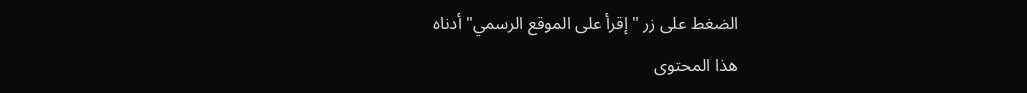الضغط على زر "إقرأ على الموقع الرسمي" أدناه
هذا المحتوى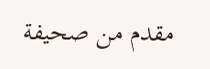مقدم من صحيفة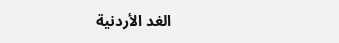الغد الأردنية